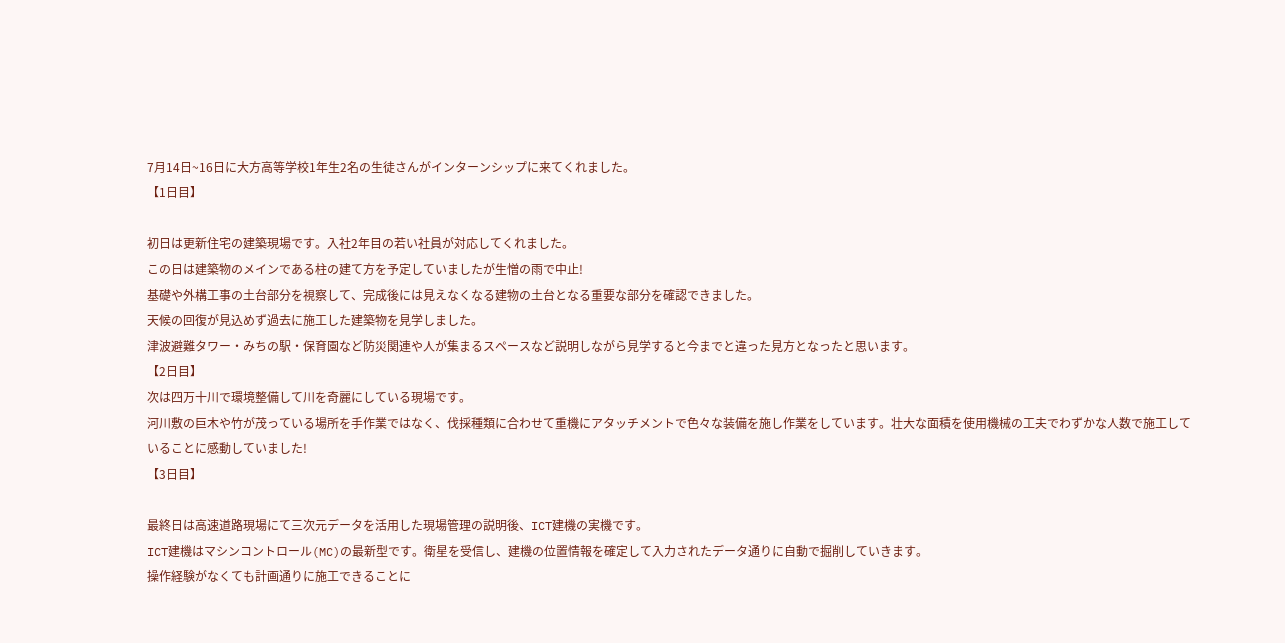7月14日~16日に大方高等学校1年生2名の生徒さんがインターンシップに来てくれました。
【1日目】

初日は更新住宅の建築現場です。入社2年目の若い社員が対応してくれました。
この日は建築物のメインである柱の建て方を予定していましたが生憎の雨で中止!
基礎や外構工事の土台部分を視察して、完成後には見えなくなる建物の土台となる重要な部分を確認できました。
天候の回復が見込めず過去に施工した建築物を見学しました。
津波避難タワー・みちの駅・保育園など防災関連や人が集まるスペースなど説明しながら見学すると今までと違った見方となったと思います。
【2日目】
次は四万十川で環境整備して川を奇麗にしている現場です。
河川敷の巨木や竹が茂っている場所を手作業ではなく、伐採種類に合わせて重機にアタッチメントで色々な装備を施し作業をしています。壮大な面積を使用機械の工夫でわずかな人数で施工して
いることに感動していました!
【3日目】

最終日は高速道路現場にて三次元データを活用した現場管理の説明後、ICT建機の実機です。
ICT建機はマシンコントロール(MC)の最新型です。衛星を受信し、建機の位置情報を確定して入力されたデータ通りに自動で掘削していきます。
操作経験がなくても計画通りに施工できることに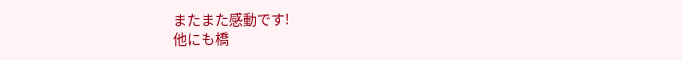またまた感動です!
他にも橋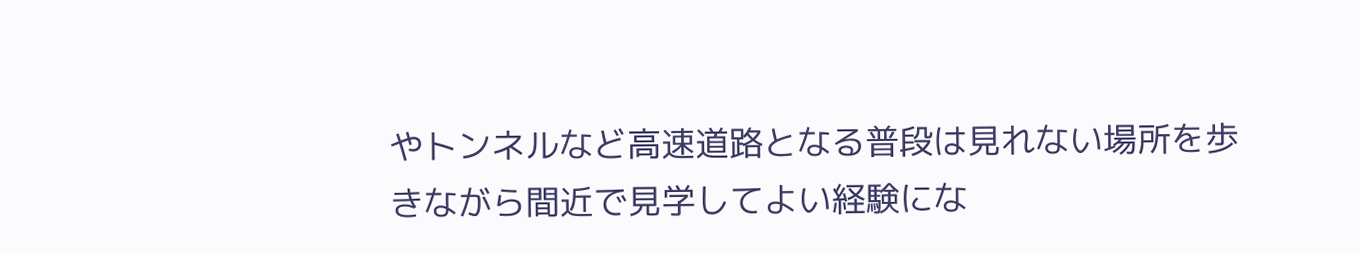やトンネルなど高速道路となる普段は見れない場所を歩きながら間近で見学してよい経験にな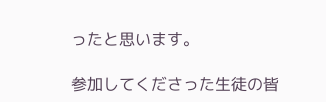ったと思います。

参加してくださった生徒の皆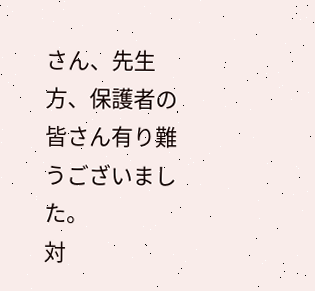さん、先生方、保護者の皆さん有り難うございました。
対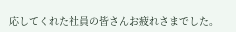応してくれた社員の皆さんお疲れさまでした。